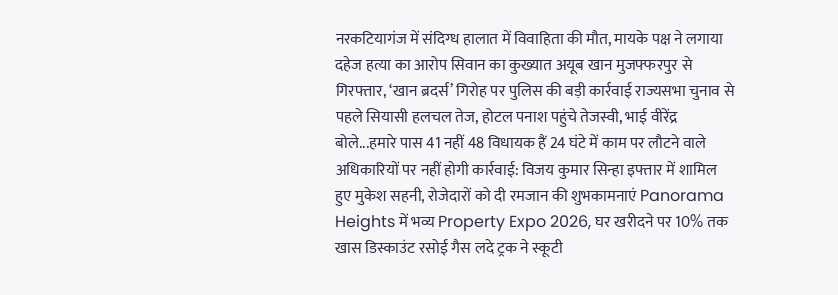नरकटियागंज में संदिग्ध हालात में विवाहिता की मौत, मायके पक्ष ने लगाया दहेज हत्या का आरोप सिवान का कुख्यात अयूब खान मुजफ्फरपुर से गिरफ्तार, ‘खान ब्रदर्स’ गिरोह पर पुलिस की बड़ी कार्रवाई राज्यसभा चुनाव से पहले सियासी हलचल तेज, होटल पनाश पहुंचे तेजस्वी, भाई वीरेंद्र बोले...हमारे पास 41 नहीं 48 विधायक हैं 24 घंटे में काम पर लौटने वाले अधिकारियों पर नहीं होगी कार्रवाई: विजय कुमार सिन्हा इफ्तार में शामिल हुए मुकेश सहनी, रोजेदारों को दी रमजान की शुभकामनाएं Panorama Heights में भव्य Property Expo 2026, घर खरीदने पर 10% तक खास डिस्काउंट रसोई गैस लदे ट्रक ने स्कूटी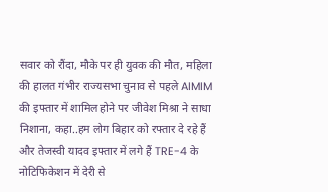सवार को रौंदा, मौके पर ही युवक की मौत, महिला की हालत गंभीर राज्यसभा चुनाव से पहले AIMIM की इफ्तार में शामिल होने पर जीवेश मिश्रा ने साधा निशाना, कहा..हम लोग बिहार को रफ्तार दे रहे हैं और तेजस्वी यादव इफ्तार में लगे हैं TRE-4 के नोटिफिकेशन में देरी से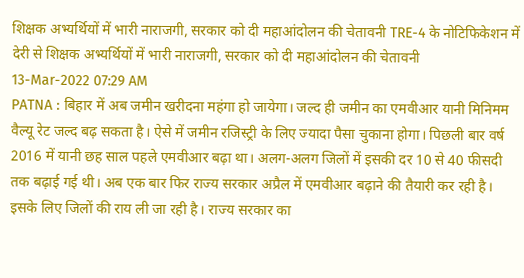शिक्षक अभ्यर्थियों में भारी नाराजगी, सरकार को दी महाआंदोलन की चेतावनी TRE-4 के नोटिफिकेशन में देरी से शिक्षक अभ्यर्थियों में भारी नाराजगी, सरकार को दी महाआंदोलन की चेतावनी
13-Mar-2022 07:29 AM
PATNA : बिहार में अब जमीन खरीदना महंगा हो जायेगा। जल्द ही जमीन का एमवीआर यानी मिनिमम वैल्यू रेट जल्द बढ़ सकता है। ऐसे में जमीन रजिस्ट्री के लिए ज्यादा पैसा चुकाना होगा। पिछली बार वर्ष 2016 में यानी छह साल पहले एमवीआर बढ़ा था। अलग-अलग जिलों में इसकी दर 10 से 40 फीसदी तक बढ़ाई गई थी। अब एक बार फिर राज्य सरकार अप्रैल में एमवीआर बढ़ाने की तैयारी कर रही है।
इसके लिए जिलों की राय ली जा रही है। राज्य सरकार का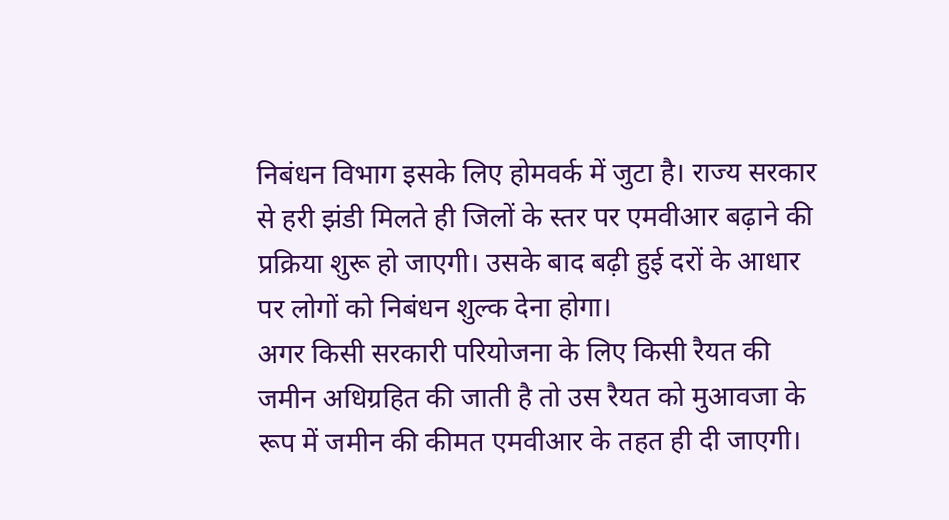निबंधन विभाग इसके लिए होमवर्क में जुटा है। राज्य सरकार से हरी झंडी मिलते ही जिलों के स्तर पर एमवीआर बढ़ाने की प्रक्रिया शुरू हो जाएगी। उसके बाद बढ़ी हुई दरों के आधार पर लोगों को निबंधन शुल्क देना होगा।
अगर किसी सरकारी परियोजना के लिए किसी रैयत की जमीन अधिग्रहित की जाती है तो उस रैयत को मुआवजा के रूप में जमीन की कीमत एमवीआर के तहत ही दी जाएगी।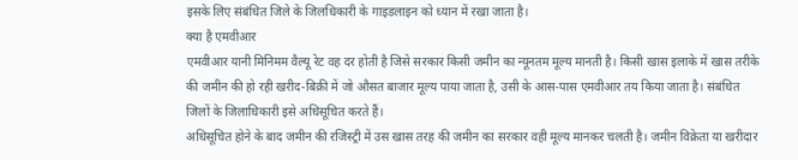इसके लिए संबंधित जिले के जिलधिकारी के गाइडलाइन को ध्यान में रखा जाता है।
क्या है एमवीआर
एमवीआर यानी मिनिमम वैल्यू रेट वह दर होती है जिसे सरकार किसी जमीन का न्यूनतम मूल्य मानती है। किसी खास इलाके में खास तरीके की जमीन की हो रही खरीद-बिक्री में जो औसत बाजार मूल्य पाया जाता है, उसी के आस-पास एमवीआर तय किया जाता है। संबंधित जिलों के जिलाधिकारी इसे अधिसूचित करते हैं।
अधिसूचित होने के बाद जमीन की रजिस्ट्री में उस खास तरह की जमीन का सरकार वही मूल्य मानकर चलती है। जमीन विक्रेता या खरीदार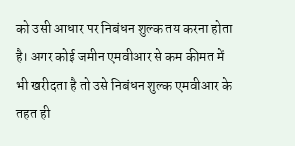को उसी आधार पर निबंधन शुल्क तय करना होता है। अगर कोई जमीन एमवीआर से कम कीमत में भी खरीदता है तो उसे निबंधन शुल्क एमवीआर के तहत ही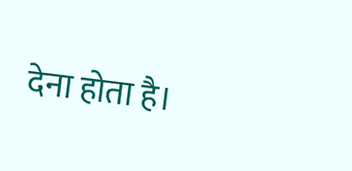देना होता है।